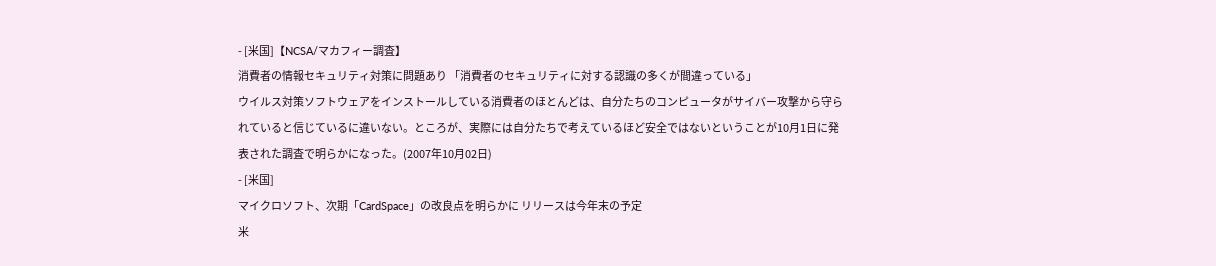- [米国]【NCSA/マカフィー調査】
消費者の情報セキュリティ対策に問題あり 「消費者のセキュリティに対する認識の多くが間違っている」
ウイルス対策ソフトウェアをインストールしている消費者のほとんどは、自分たちのコンピュータがサイバー攻撃から守られていると信じているに違いない。ところが、実際には自分たちで考えているほど安全ではないということが10月1日に発表された調査で明らかになった。(2007年10月02日)
- [米国]
マイクロソフト、次期「CardSpace」の改良点を明らかに リリースは今年末の予定
米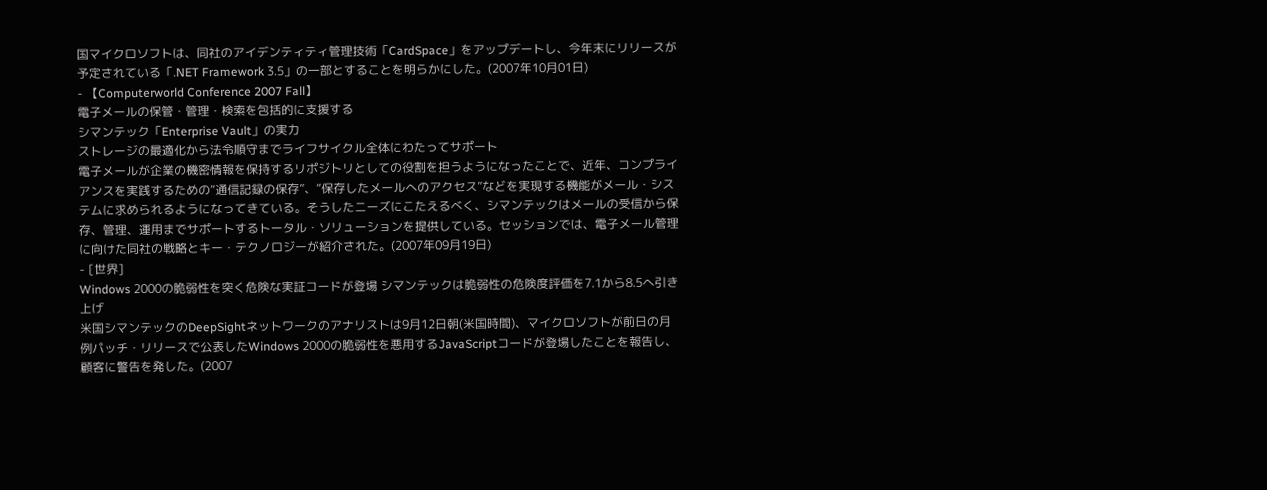国マイクロソフトは、同社のアイデンティティ管理技術「CardSpace」をアップデートし、今年末にリリースが予定されている「.NET Framework 3.5」の一部とすることを明らかにした。(2007年10月01日)
- 【Computerworld Conference 2007 Fall】
電子メールの保管・管理・検索を包括的に支援する
シマンテック「Enterprise Vault」の実力
ストレージの最適化から法令順守までライフサイクル全体にわたってサポート
電子メールが企業の機密情報を保持するリポジトリとしての役割を担うようになったことで、近年、コンプライアンスを実践するための“通信記録の保存”、“保存したメールへのアクセス”などを実現する機能がメール・システムに求められるようになってきている。そうしたニーズにこたえるべく、シマンテックはメールの受信から保存、管理、運用までサポートするトータル・ソリューションを提供している。セッションでは、電子メール管理に向けた同社の戦略とキー・テクノロジーが紹介された。(2007年09月19日)
- [世界]
Windows 2000の脆弱性を突く危険な実証コードが登場 シマンテックは脆弱性の危険度評価を7.1から8.5へ引き上げ
米国シマンテックのDeepSightネットワークのアナリストは9月12日朝(米国時間)、マイクロソフトが前日の月例パッチ・リリースで公表したWindows 2000の脆弱性を悪用するJavaScriptコードが登場したことを報告し、顧客に警告を発した。(2007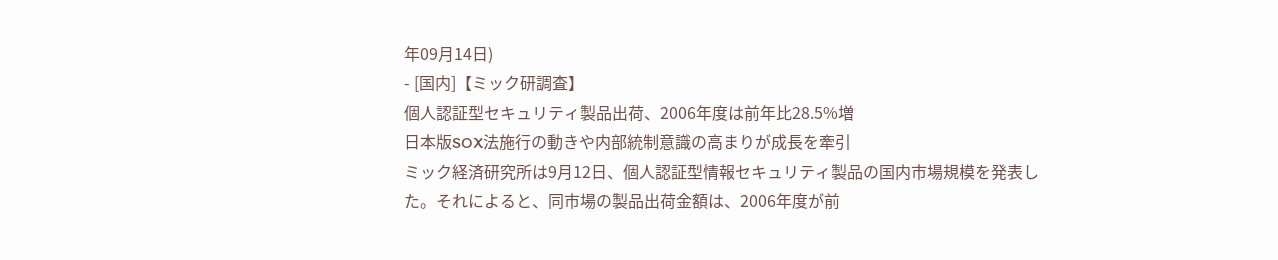年09月14日)
- [国内]【ミック研調査】
個人認証型セキュリティ製品出荷、2006年度は前年比28.5%増
日本版SOX法施行の動きや内部統制意識の高まりが成長を牽引
ミック経済研究所は9月12日、個人認証型情報セキュリティ製品の国内市場規模を発表した。それによると、同市場の製品出荷金額は、2006年度が前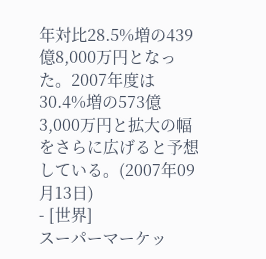年対比28.5%増の439億8,000万円となった。2007年度は30.4%増の573億3,000万円と拡大の幅をさらに広げると予想している。(2007年09月13日)
- [世界]
スーパーマーケッ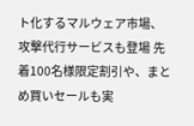ト化するマルウェア市場、攻撃代行サービスも登場 先着100名様限定割引や、まとめ買いセールも実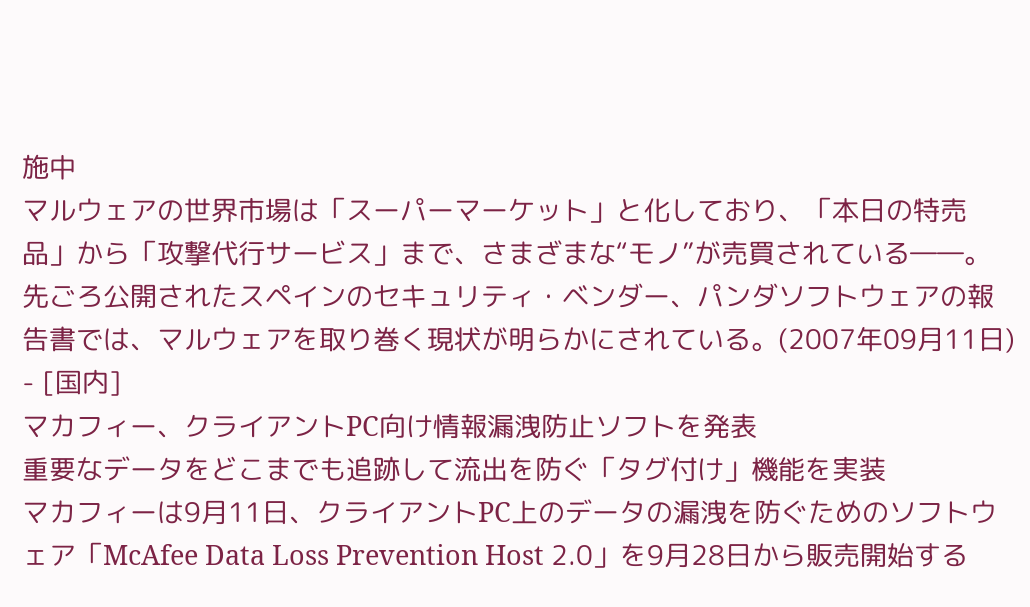施中
マルウェアの世界市場は「スーパーマーケット」と化しており、「本日の特売品」から「攻撃代行サービス」まで、さまざまな“モノ”が売買されている――。先ごろ公開されたスペインのセキュリティ・ベンダー、パンダソフトウェアの報告書では、マルウェアを取り巻く現状が明らかにされている。(2007年09月11日)
- [国内]
マカフィー、クライアントPC向け情報漏洩防止ソフトを発表
重要なデータをどこまでも追跡して流出を防ぐ「タグ付け」機能を実装
マカフィーは9月11日、クライアントPC上のデータの漏洩を防ぐためのソフトウェア「McAfee Data Loss Prevention Host 2.0」を9月28日から販売開始する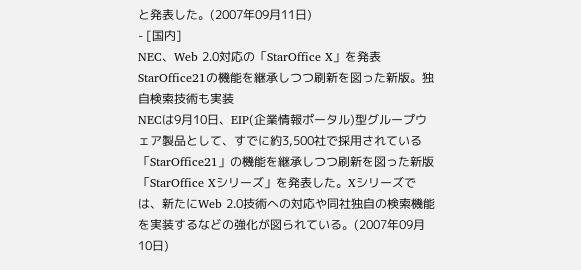と発表した。(2007年09月11日)
- [国内]
NEC、Web 2.0対応の「StarOffice X」を発表
StarOffice21の機能を継承しつつ刷新を図った新版。独自検索技術も実装
NECは9月10日、EIP(企業情報ポータル)型グループウェア製品として、すでに約3,500社で採用されている「StarOffice21」の機能を継承しつつ刷新を図った新版「StarOffice Xシリーズ」を発表した。Xシリーズでは、新たにWeb 2.0技術への対応や同社独自の検索機能を実装するなどの強化が図られている。(2007年09月10日)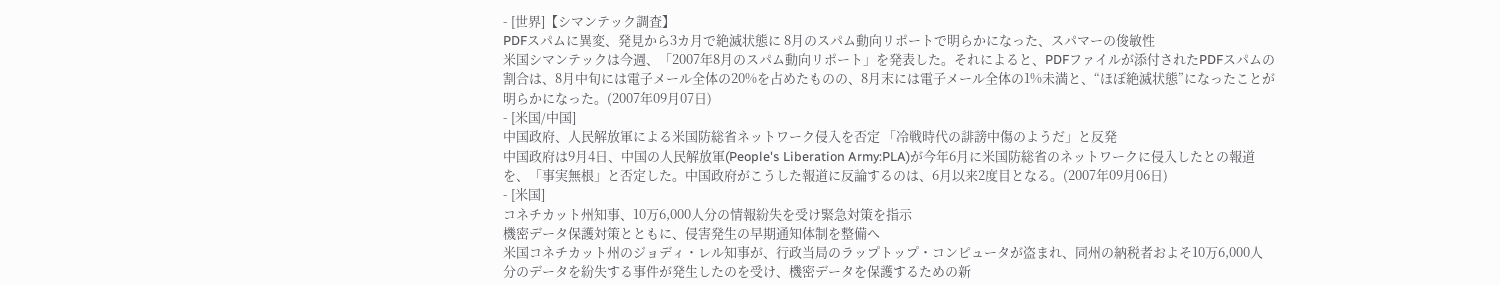- [世界]【シマンテック調査】
PDFスパムに異変、発見から3カ月で絶滅状態に 8月のスパム動向リポートで明らかになった、スパマーの俊敏性
米国シマンテックは今週、「2007年8月のスパム動向リポート」を発表した。それによると、PDFファイルが添付されたPDFスパムの割合は、8月中旬には電子メール全体の20%を占めたものの、8月末には電子メール全体の1%未満と、“ほぼ絶滅状態”になったことが明らかになった。(2007年09月07日)
- [米国/中国]
中国政府、人民解放軍による米国防総省ネットワーク侵入を否定 「冷戦時代の誹謗中傷のようだ」と反発
中国政府は9月4日、中国の人民解放軍(People's Liberation Army:PLA)が今年6月に米国防総省のネットワークに侵入したとの報道を、「事実無根」と否定した。中国政府がこうした報道に反論するのは、6月以来2度目となる。(2007年09月06日)
- [米国]
コネチカット州知事、10万6,000人分の情報紛失を受け緊急対策を指示
機密データ保護対策とともに、侵害発生の早期通知体制を整備へ
米国コネチカット州のジョディ・レル知事が、行政当局のラップトップ・コンピュータが盗まれ、同州の納税者およそ10万6,000人分のデータを紛失する事件が発生したのを受け、機密データを保護するための新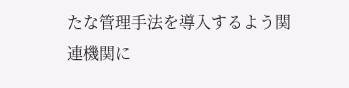たな管理手法を導入するよう関連機関に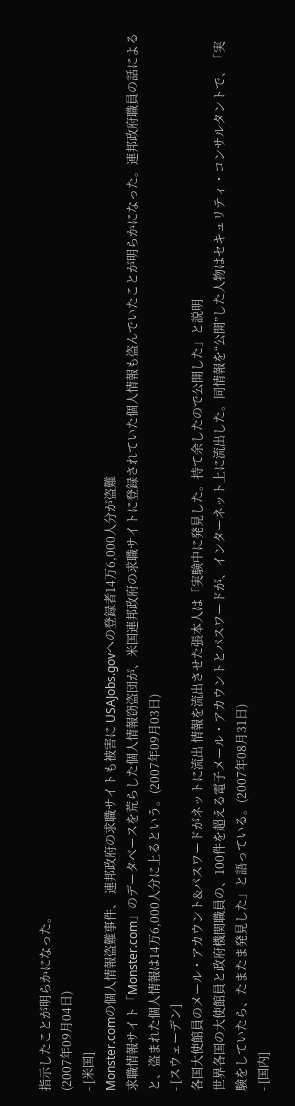指示したことが明らかになった。
(2007年09月04日)
- [米国]
Monster.comの個人情報盗難事件、 連邦政府の求職サイトも被害に USAJobs.govへの登録者14万6,000人分が盗難
求職情報サイト「Monster.com」のデータベースを荒らした個人情報窃盗団が、米国連邦政府の求職サイトに登録されていた個人情報も盗んでいたことが明らかになった。連邦政府職員の話によると、盗まれた個人情報は14万6,000人分に上るという。(2007年09月03日)
- [スウェーデン]
各国大使館員のメール・アカウント&パスワードがネットに流出 情報を流出させた張本人は「実験中に発見した。持て余したので公開した」と説明
世界各国の大使館員と政府機関職員の、100件を超える電子メール・アカウントとパスワードが、インターネット上に流出した。同情報を“公開”した人物はセキュリティ・コンサルタントで、「実験をしていたら、たまたま発見した」と語っている。(2007年08月31日)
- [国内]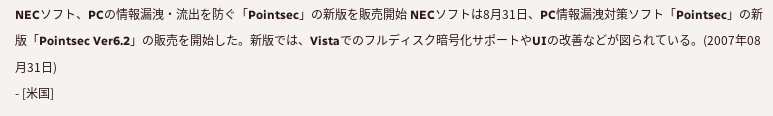NECソフト、PCの情報漏洩・流出を防ぐ「Pointsec」の新版を販売開始 NECソフトは8月31日、PC情報漏洩対策ソフト「Pointsec」の新版「Pointsec Ver6.2」の販売を開始した。新版では、Vistaでのフルディスク暗号化サポートやUIの改善などが図られている。(2007年08月31日)
- [米国]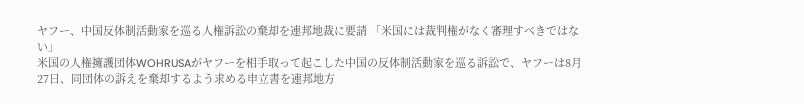ヤフー、中国反体制活動家を巡る人権訴訟の棄却を連邦地裁に要請 「米国には裁判権がなく審理すべきではない」
米国の人権擁護団体WOHRUSAがヤフーを相手取って起こした中国の反体制活動家を巡る訴訟で、ヤフーは8月27日、同団体の訴えを棄却するよう求める申立書を連邦地方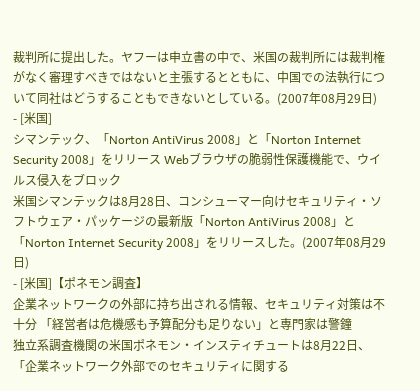裁判所に提出した。ヤフーは申立書の中で、米国の裁判所には裁判権がなく審理すべきではないと主張するとともに、中国での法執行について同社はどうすることもできないとしている。(2007年08月29日)
- [米国]
シマンテック、「Norton AntiVirus 2008」と「Norton Internet Security 2008」をリリース Webブラウザの脆弱性保護機能で、ウイルス侵入をブロック
米国シマンテックは8月28日、コンシューマー向けセキュリティ・ソフトウェア・パッケージの最新版「Norton AntiVirus 2008」と「Norton Internet Security 2008」をリリースした。(2007年08月29日)
- [米国]【ポネモン調査】
企業ネットワークの外部に持ち出される情報、セキュリティ対策は不十分 「経営者は危機感も予算配分も足りない」と専門家は警鐘
独立系調査機関の米国ポネモン・インスティチュートは8月22日、「企業ネットワーク外部でのセキュリティに関する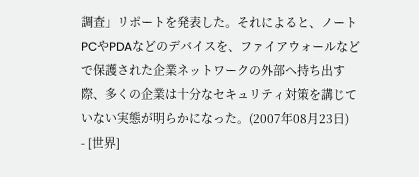調査」リポートを発表した。それによると、ノートPCやPDAなどのデバイスを、ファイアウォールなどで保護された企業ネットワークの外部へ持ち出す際、多くの企業は十分なセキュリティ対策を講じていない実態が明らかになった。(2007年08月23日)
- [世界]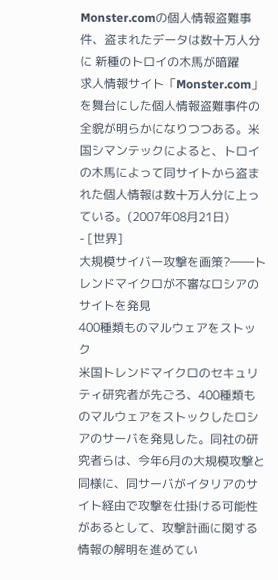Monster.comの個人情報盗難事件、盗まれたデータは数十万人分に 新種のトロイの木馬が暗躍
求人情報サイト「Monster.com」を舞台にした個人情報盗難事件の全貌が明らかになりつつある。米国シマンテックによると、トロイの木馬によって同サイトから盗まれた個人情報は数十万人分に上っている。(2007年08月21日)
- [世界]
大規模サイバー攻撃を画策?――トレンドマイクロが不審なロシアのサイトを発見
400種類ものマルウェアをストック
米国トレンドマイクロのセキュリティ研究者が先ごろ、400種類ものマルウェアをストックしたロシアのサーバを発見した。同社の研究者らは、今年6月の大規模攻撃と同様に、同サーバがイタリアのサイト経由で攻撃を仕掛ける可能性があるとして、攻撃計画に関する情報の解明を進めてい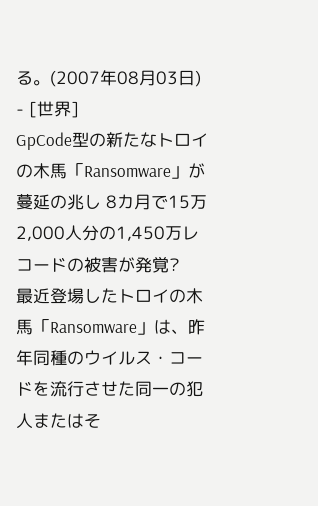る。(2007年08月03日)
- [世界]
GpCode型の新たなトロイの木馬「Ransomware」が蔓延の兆し 8カ月で15万2,000人分の1,450万レコードの被害が発覚?
最近登場したトロイの木馬「Ransomware」は、昨年同種のウイルス・コードを流行させた同一の犯人またはそ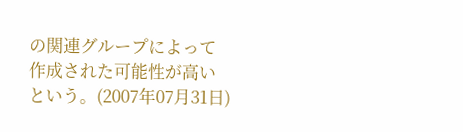の関連グループによって作成された可能性が高いという。(2007年07月31日)